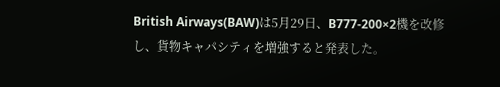British Airways(BAW)は5月29日、B777-200×2機を改修し、貨物キャパシティを増強すると発表した。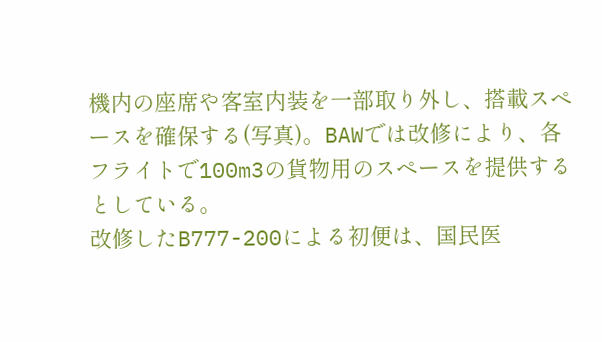機内の座席や客室内装を一部取り外し、搭載スペースを確保する(写真)。BAWでは改修により、各フライトで100m3の貨物用のスペースを提供するとしている。
改修したB777-200による初便は、国民医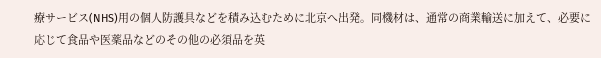療サービス(NHS)用の個人防護具などを積み込むために北京へ出発。同機材は、通常の商業輸送に加えて、必要に応じて食品や医薬品などのその他の必須品を英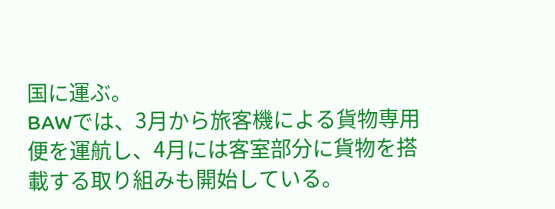国に運ぶ。
BAWでは、3月から旅客機による貨物専用便を運航し、4月には客室部分に貨物を搭載する取り組みも開始している。